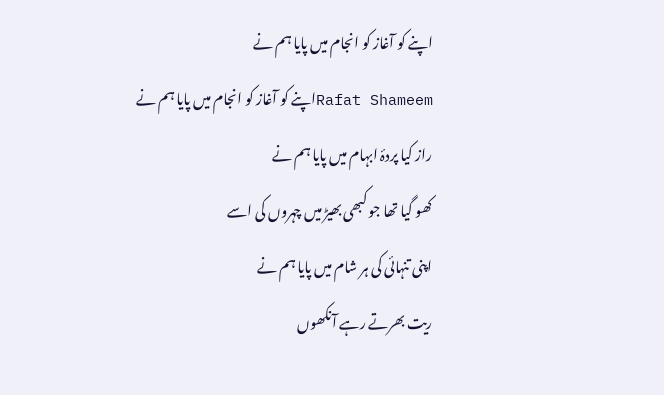اپنے کو آغاز کو انجام میں پایا ہم نے
Rafat Shameemاپنے کو آغاز کو انجام میں پایا ہم نے
راز کیا پردۂ ابہام میں پایا ہم نے
کھو گیا تھا جو کبھی بھیڑ میں چہروں کی اسے
اپنی تنہائی کی ہر شام میں پایا ہم نے
ریت بھرتے رہے آنکھوں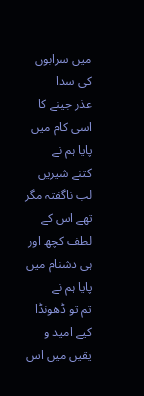میں سرابوں کی سدا
عذر جینے کا اسی کام میں پایا ہم نے
کتنے شیریں لب ناگفتہ مگر تھے اس کے
لطف کچھ اور ہی دشنام میں پایا ہم نے
تم تو ڈھونڈا کیے امید و یقیں میں اس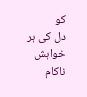کو
دل کی ہر خواہش ناکام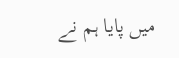میں پایا ہم نے